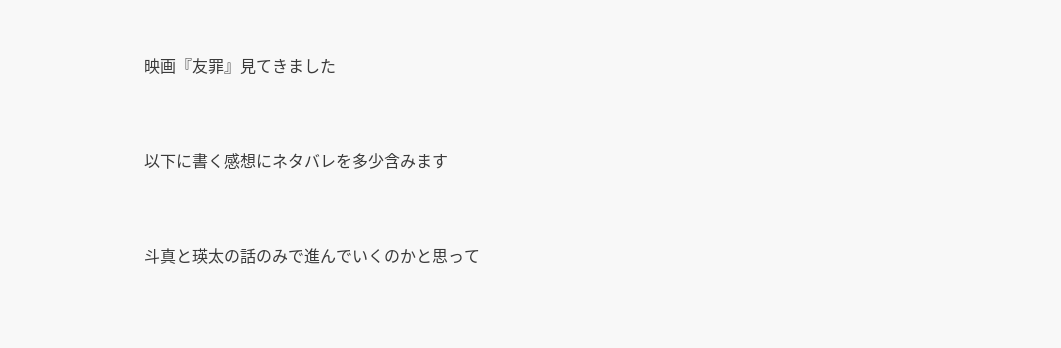映画『友罪』見てきました


以下に書く感想にネタバレを多少含みます


斗真と瑛太の話のみで進んでいくのかと思って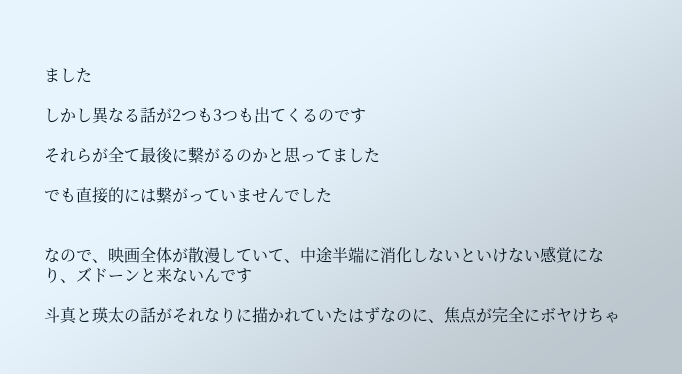ました

しかし異なる話が2つも3つも出てくるのです

それらが全て最後に繋がるのかと思ってました

でも直接的には繋がっていませんでした


なので、映画全体が散漫していて、中途半端に消化しないといけない感覚になり、ズドーンと来ないんです

斗真と瑛太の話がそれなりに描かれていたはずなのに、焦点が完全にボヤけちゃ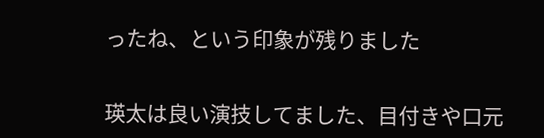ったね、という印象が残りました


瑛太は良い演技してました、目付きや口元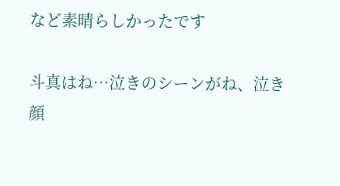など素晴らしかったです

斗真はね…泣きのシーンがね、泣き顔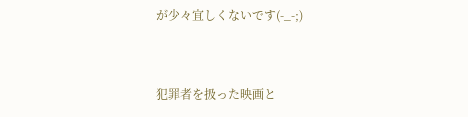が少々宜しくないです(-_-;)


犯罪者を扱った映画と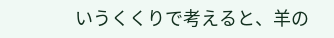いうくくりで考えると、羊の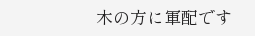木の方に軍配です